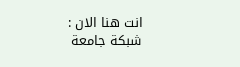انت هنا الان : شبكة جامعة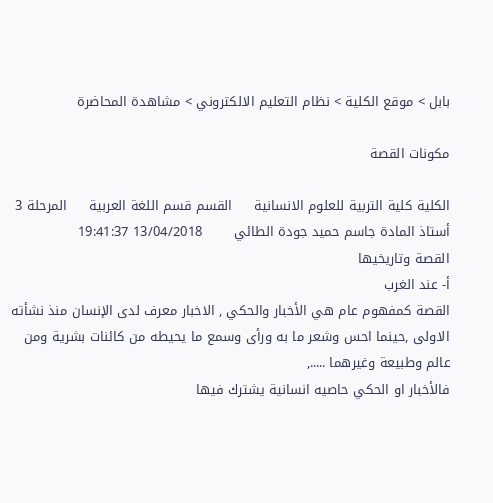بابل > موقع الكلية > نظام التعليم الالكتروني > مشاهدة المحاضرة

مكونات القصة

الكلية كلية التربية للعلوم الانسانية     القسم قسم اللغة العربية     المرحلة 3
أستاذ المادة جاسم حميد جودة الطائي       13/04/2018 19:41:37
القصة وتاريخيها
أ- عند الغرب
القصة كمفهوم عام هي الأخبار والحكي , الاخبار معرف لدى الإنسان منذ نشأته الاولى ,حينما احس وشعر ما به ورأى وسمع ما يحيطه من كائنات بشرية ومن عالم وطبيعة وغيرهما .....,
فالأخبار او الحكي حاصيه انسانية يشترك فيها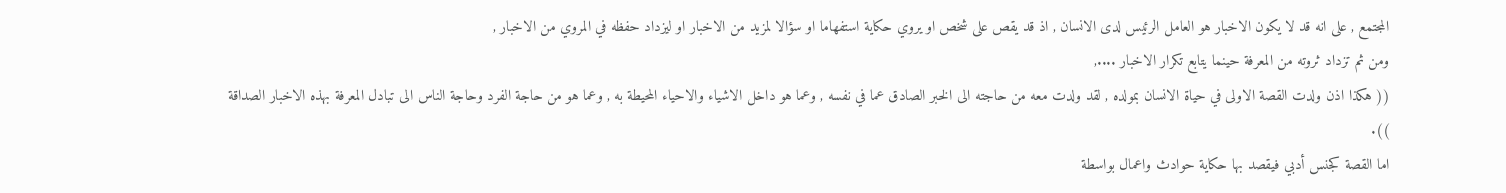المجتمع , على انه قد لا يكون الاخبار هو العامل الرئيس لدى الانسان , اذ قد يقص على شخص او يروي حكاية استفهاما او سؤالا لمزيد من الاخبار او ليزداد حفظه في المروي من الاخبار ,
ومن ثم تزداد ثروته من المعرفة حينما يتابع تكرار الاخبار ....,
(( هكذا اذن ولدت القصة الاولى في حياة الانسان بمولده , لقد ولدت معه من حاجته الى الخبر الصادق عما في نفسه , وعما هو داخل الاشياء والاحياء المحيطة به , وعما هو من حاجة الفرد وحاجة الناس الى تبادل المعرفة بهذه الاخبار الصداقة )).
اما القصة كجنس أدبي فيقصد بها حكاية حوادث واعمال بواسطة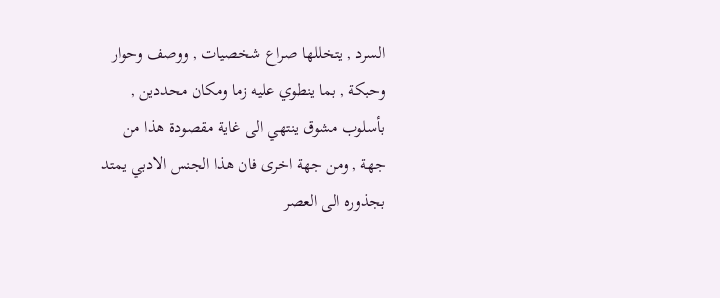السرد , يتخللها صراع شخصيات , ووصف وحوار وحبكة , بما ينطوي عليه زما ومكان محددين , بأسلوب مشوق ينتهي الى غاية مقصودة هذا من جهة , ومن جهة اخرى فان هذا الجنس الادبي يمتد بجذوره الى العصر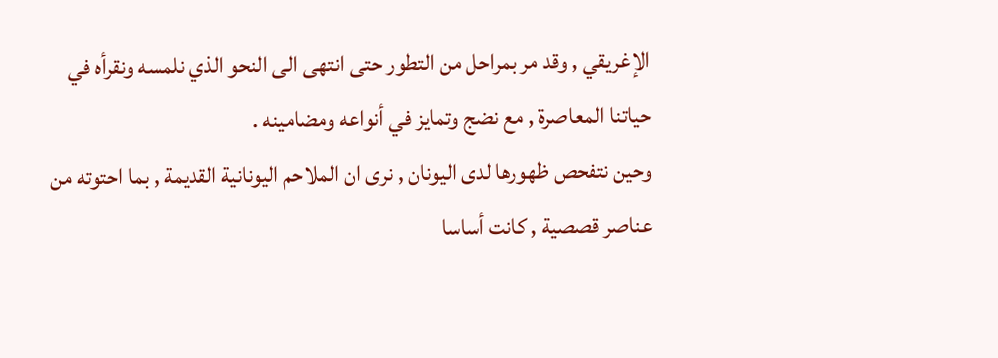الإغريقي , وقد مر بمراحل من التطور حتى انتهى الى النحو الذي نلمسه ونقرأه في حياتنا المعاصرة , مع نضج وتمايز في أنواعه ومضامينه .
وحين نتفحص ظهورها لدى اليونان , نرى ان الملاحم اليونانية القديمة , بما احتوته من عناصر قصصية , كانت أساسا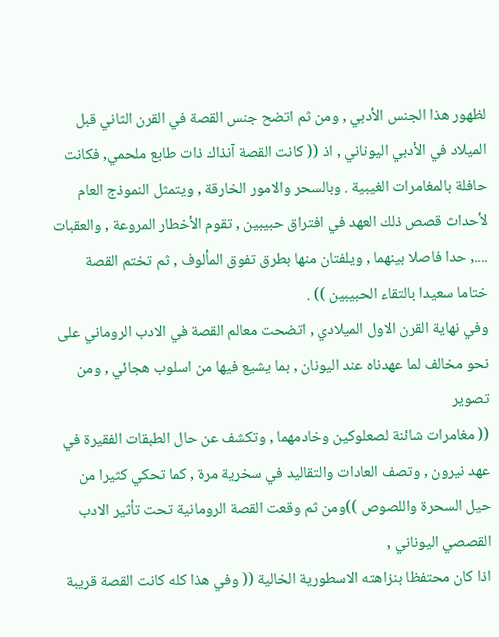لظهور هذا الجنس الأدبي , ومن ثم اتضح جنس القصة في القرن الثاني قبل الميلاد في الأدبي اليوناني , اذ (( كانت القصة آنذاك ذات طابع ملحمي, فكانت حافلة بالمغامرات الغيبية . وبالسحر والامور الخارقة , ويتمثل النموذج العام لأحداث قصص ذلك العهد في افتراق حبيبين , تقوم الأخطار المروعة , والعقبات ...., حدا فاصلا بينهما , ويلفتان منها بطرق تفوق المألوف , ثم تختم القصة ختاما سعيدا بالتقاء الحبيبين )) .
وفي نهاية القرن الاول الميلادي , اتضحت معالم القصة في الادب الروماني على نحو مخالف لما عهدناه عند اليونان , بما يشيع فيها من اسلوب هجائي , ومن تصوير
(( مغامرات شائنة لصعلوكين وخادمهما , وتكشف عن حال الطبقات الفقيرة في عهد نيرون , وتصف العادات والتقاليد في سخرية مرة , كما تحكي كثيرا من حيل السحرة واللصوص ))ومن ثم وقعت القصة الرومانية تحت تأثير الادب القصصي اليوناني ,
اذا كان محتفظا بنزاهته الاسطورية الخالية (( وفي هذا كله كانت القصة قريبة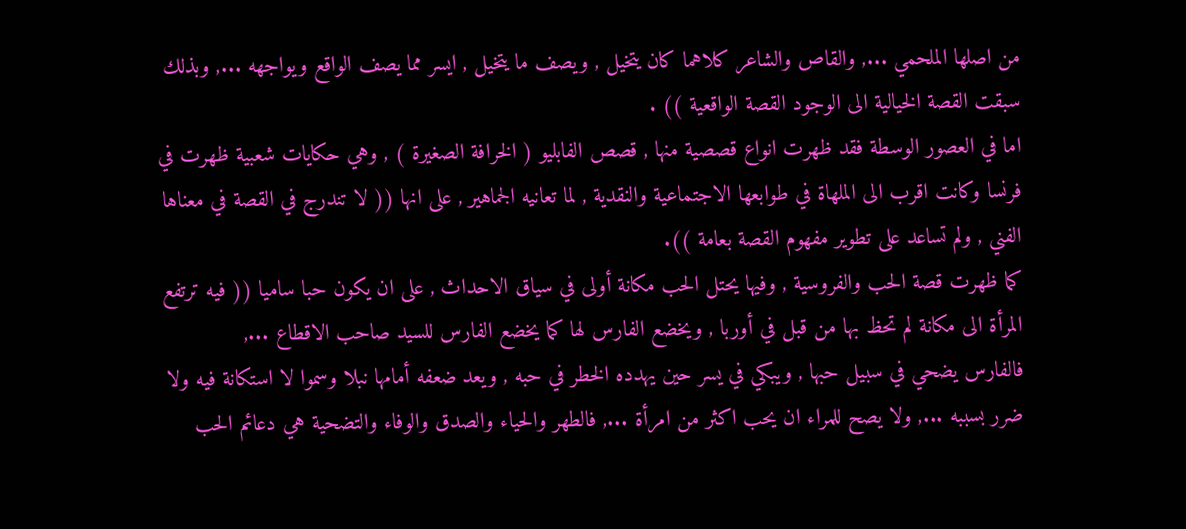من اصلها الملحمي ..., والقاص والشاعر كلاهما كان يتخيل , ويصف ما يتخيل , ايسر مما يصف الواقع ويواجهه ..., وبذلك سبقت القصة الخيالية الى الوجود القصة الواقعية )) .
اما في العصور الوسطة فقد ظهرت انواع قصصية منها , قصص الفابليو ( الخرافة الصغيرة ) , وهي حكايات شعبية ظهرت في فرنسا وكانت اقرب الى الملهاة في طوابعها الاجتماعية والنقدية , لما تعانيه الجماهير , على انها (( لا تندرج في القصة في معناها الفني , ولم تساعد على تطوير مفهوم القصة بعامة )).
كما ظهرت قصة الحب والفروسية , وفيها يحتل الحب مكانة أولى في سياق الاحداث , على ان يكون حبا ساميا (( فيه ترتفع المرأة الى مكانة لم تحظ بها من قبل في أوربا , ويخضع الفارس لها كما يخضع الفارس للسيد صاحب الاقطاع ...,
فالفارس يضحي في سبيل حبها , ويبكي في يسر حين يهدده الخطر في حبه , ويعد ضعفه أمامها نبلا وسموا لا استكانة فيه ولا ضرر بسببه ..., ولا يصح للمراء ان يحب اكثر من امرأة ..., فالطهر والحياء والصدق والوفاء والتضحية هي دعائم الحب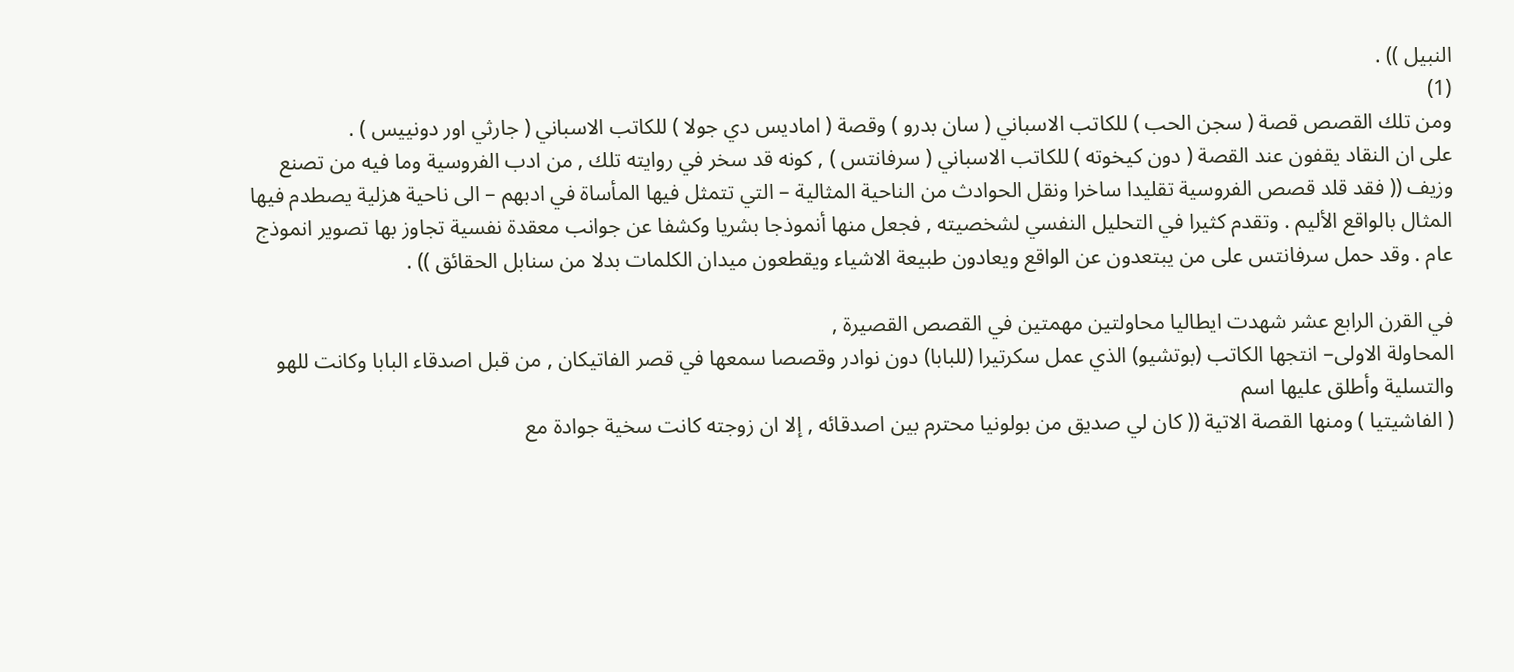النبيل )) .
(1)
ومن تلك القصص قصة ( سجن الحب ) للكاتب الاسباني ( سان بدرو ) وقصة ( اماديس دي جولا ) للكاتب الاسباني ( جارثي اور دونييس ) .
على ان النقاد يقفون عند القصة ( دون كيخوته ) للكاتب الاسباني ( سرفانتس ) , كونه قد سخر في روايته تلك , من ادب الفروسية وما فيه من تصنع وزيف (( فقد قلد قصص الفروسية تقليدا ساخرا ونقل الحوادث من الناحية المثالية – التي تتمثل فيها المأساة في ادبهم – الى ناحية هزلية يصطدم فيها المثال بالواقع الأليم . وتقدم كثيرا في التحليل النفسي لشخصيته , فجعل منها أنموذجا بشريا وكشفا عن جوانب معقدة نفسية تجاوز بها تصوير انموذج عام . وقد حمل سرفانتس على من يبتعدون عن الواقع ويعادون طبيعة الاشياء ويقطعون ميدان الكلمات بدلا من سنابل الحقائق )) .

في القرن الرابع عشر شهدت ايطاليا محاولتين مهمتين في القصص القصيرة ,
المحاولة الاولى– انتجها الكاتب (بوتشيو) الذي عمل سكرتيرا (للبابا) دون نوادر وقصصا سمعها في قصر الفاتيكان , من قبل اصدقاء البابا وكانت للهو والتسلية وأطلق عليها اسم
( الفاشيتيا ) ومنها القصة الاتية (( كان لي صديق من بولونيا محترم بين اصدقائه , إلا ان زوجته كانت سخية جوادة مع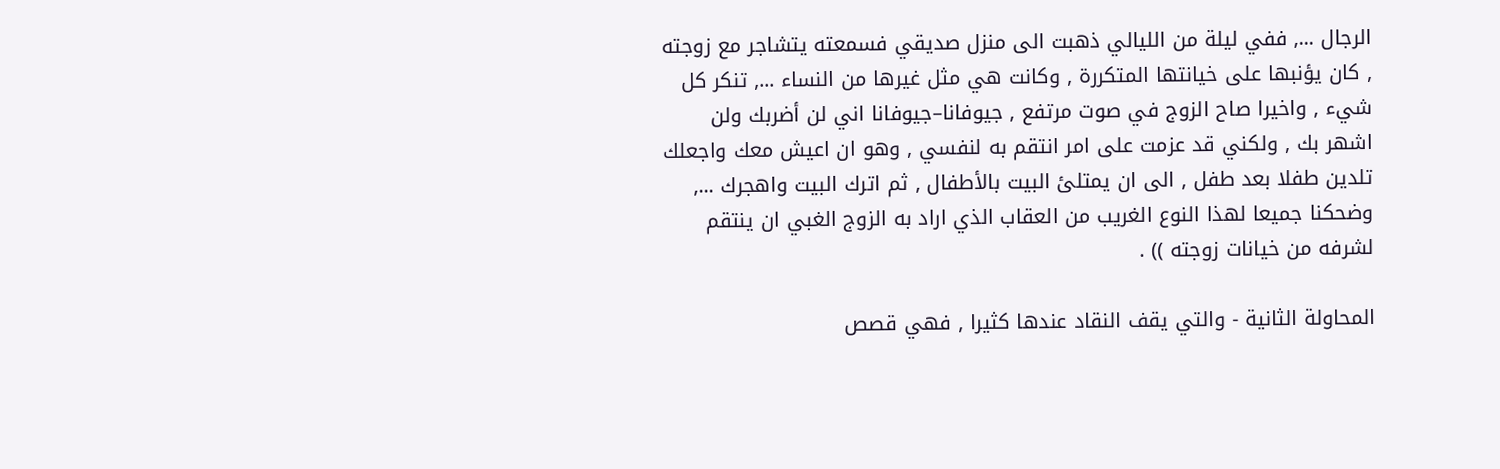الرجال ..., ففي ليلة من الليالي ذهبت الى منزل صديقي فسمعته يتشاجر مع زوجته , كان يؤنبها على خيانتها المتكررة , وكانت هي مثل غيرها من النساء ..., تنكر كل شيء , واخيرا صاح الزوج في صوت مرتفع , جيوفانا–جيوفانا اني لن أضربك ولن اشهر بك , ولكني قد عزمت على امر انتقم به لنفسي , وهو ان اعيش معك واجعلك تلدين طفلا بعد طفل , الى ان يمتلئ البيت بالأطفال , ثم اترك البيت واهجرك ..., وضحكنا جميعا لهذا النوع الغريب من العقاب الذي اراد به الزوج الغبي ان ينتقم لشرفه من خيانات زوجته )) .

المحاولة الثانية - والتي يقف النقاد عندها كثيرا , فهي قصص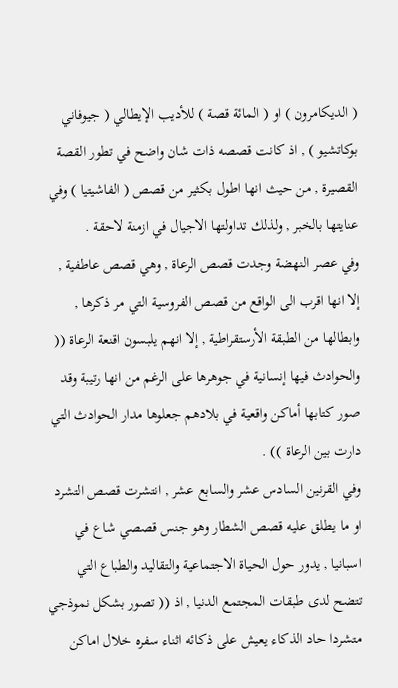( الديكامرون ) او ( المائة قصة ) للأديب الإيطالي ( جيوفاني بوكاتشيو ) , اذ كانت قصصه ذات شان واضح في تطور القصة القصيرة , من حيث انها اطول بكثير من قصص ( الفاشيتيا ) وفي عنايتها بالخبر , ولذلك تداولتها الاجيال في ازمنة لاحقة .
وفي عصر النهضة وجدت قصص الرعاة , وهي قصص عاطفية , إلا انها اقرب الى الواقع من قصص الفروسية التي مر ذكرها , وابطالها من الطبقة الأرستقراطية , إلا انهم يلبسون اقنعة الرعاة (( والحوادث فيها إنسانية في جوهرها على الرغم من انها رتيبة وقد صور كتابها أماكن واقعية في بلادهم جعلوها مدار الحوادث التي دارت بين الرعاة )) .
وفي القرنين السادس عشر والسابع عشر , انتشرت قصص التشرد او ما يطلق عليه قصص الشطار وهو جنس قصصي شاع في اسبانيا , يدور حول الحياة الاجتماعية والتقاليد والطباع التي تتضح لدى طبقات المجتمع الدنيا , اذ (( تصور بشكل نموذجي متشردا حاد الذكاء يعيش على ذكائه اثناء سفره خلال اماكن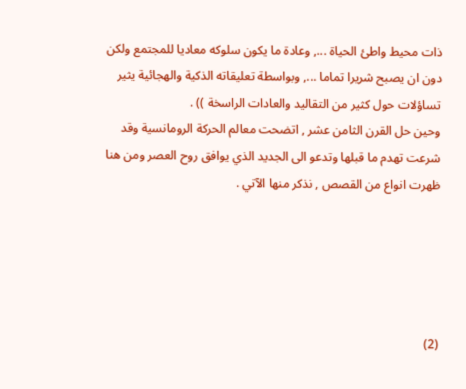ذات محيط واطئ الحياة ..., وعادة ما يكون سلوكه معاديا للمجتمع ولكن دون ان يصبح شريرا تماما ..., وبواسطة تعليقاته الذكية والهجائية يثير تساؤلات حول كثير من التقاليد والعادات الراسخة )) .
وحين حل القرن الثامن عشر , اتضحت معالم الحركة الرومانسية وقد شرعت تهدم ما قبلها وتدعو الى الجديد الذي يوافق روح العصر ومن هنا ظهرت انواع من القصص , نذكر منها الآتي .





(2)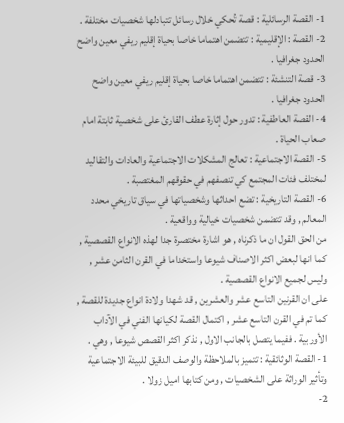1- القصة الرسائلية : قصة تُحكي خلال رسائل تتبادلها شخصيات مختلفة .
2- القصة : الإقليمية : تتضمن اهتماما خاصا بحياة إقليم ريفي معين واضح الحدود جغرافيا .
3- قصة التنشئة : تتضمن اهتماما خاصا بحياة إقليم ريفي معين واضح الحدود جغرافيا .
4- القصة العاطفية : تدور حول إثارة عطف القارئ على شخصية ثابتة امام صعاب الحياة .
5- القصة الاجتماعية : تعالج المشكلات الاجتماعية والعادات والتقاليد لمختلف فئات المجتمع كي تنصفهم في حقوقهم المغتصبة .
6- القصة التاريخية : تضع احداثها وشخصياتها في سياق تاريخي محدد المعالم , وقد تتضمن شخصيات خيالية وواقعية .
من الحق القول ان ما ذكرناه , هو اشارة مختصرة جدا لهذه الانواع القصصية , كما انها لبعض اكثر الاصناف شيوعا واستخداما في القرن الثامن عشر , وليس لجميع الانواع القصصية .
على ان القرنين التاسع عشر والعشرين , قد شهدا ولادة انواع جديدة للقصة , كما تم في القرن التاسع عشر , اكتمال القصة لكيانها الفني في الآداب الأوربية . ففيما يتصل بالجانب الاول , نذكر اكثر القصص شيوعا , وهي .
1- القصة الوثائقية : تتميز بالملاحظة والوصف الدقيق للبيئة الاجتماعية وتأثير الوراثة على الشخصيات , ومن كتابها اميل زولا .
2-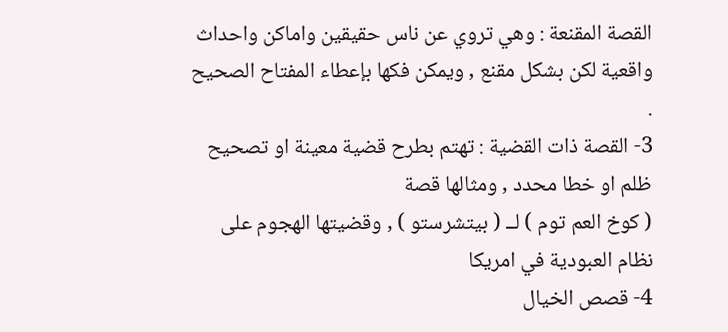القصة المقنعة : وهي تروي عن ناس حقيقين واماكن واحداث واقعية لكن بشكل مقنع , ويمكن فكها بإعطاء المفتاح الصحيح .
3- القصة ذات القضية : تهتم بطرح قضية معينة او تصحيح ظلم او خطا محدد , ومثالها قصة
( كوخ العم توم ) لــ ( بيتشرستو ) , وقضيتها الهجوم على نظام العبودية في امريكا
4- قصص الخيال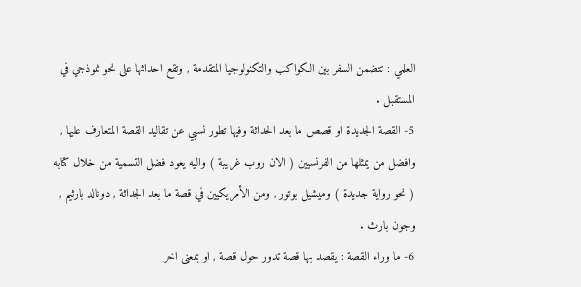العلمي : تتضمن السفر بين الكواكب والتكنولوجيا المتقدمة , وتقع احداثها على نحو نموذجي في المستقبل .
5- القصة الجديدة او قصص ما بعد الحداثة وفيها تطور نسبي عن تقاليد القصة المتعارف عليها , وافضل من يمثلها من الفرنسيين ( الان روب غريبة ) واليه يعود فضل التسمية من خلال كتابه
( نحو رواية جديدة ) وميشيل بوتور , ومن الأمريكيين في قصة ما بعد الجداثة , دونالد بارثيم , وجون بارث .
6- ما وراء القصة : يقصد بها قصة تدور حول قصة , او بمعنى اخر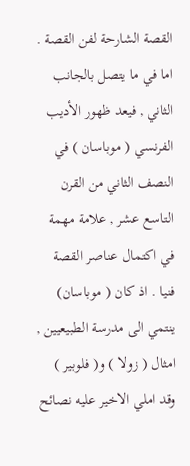القصة الشارحة لفن القصة .
اما في ما يتصل بالجانب الثاني , فيعد ظهور الأديب الفرنسي ( موباسان ) في النصف الثاني من القرن التاسع عشر , علامة مهمة في اكتمال عناصر القصة فنيا . اذ كان ( موباسان) ينتمي الى مدرسة الطبيعيين , امثال ( زولا ) و( فلوبير ) وقد املي الاخير عليه نصائح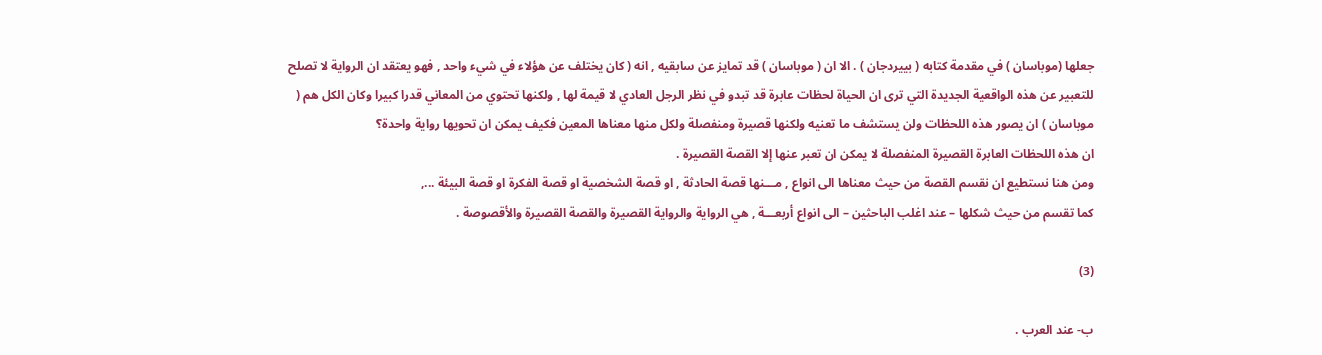جعلها (موباسان ) في مقدمة كتابه ( بييردجان ) . الا ان ( موباسان ) قد تمايز عن سابقيه , انه ( كان يختلف عن هؤلاء في شيء واحد , فهو يعتقد ان الرواية لا تصلح للتعبير عن هذه الواقعية الجديدة التي ترى ان الحياة لحظات عابرة قد تبدو في نظر الرجل العادي لا قيمة لها , ولكنها تحتوي من المعاني قدرا كبيرا وكان الكل هم ( موباسان ) ان يصور هذه اللحظات ولن يستشف ما تعنيه ولكنها قصيرة ومنفصلة ولكل منها معناها المعين فكيف يمكن ان تحويها رواية واحدة؟
ان هذه اللحظات العابرة القصيرة المنفصلة لا يمكن ان تعبر عنها إلا القصة القصيرة .
ومن هنا نستطيع ان نقسم القصة من حيث معناها الى انواع , مـــنها قصة الحادثة , او قصة الشخصية او قصة الفكرة او قصة البيئة ...,
كما تقسم من حيث شكلها – عند اغلب الباحثين – الى انواع أربعـــة , هي الرواية والرواية القصيرة والقصة القصيرة والأقصوصة .

(3)

ب- عند العرب .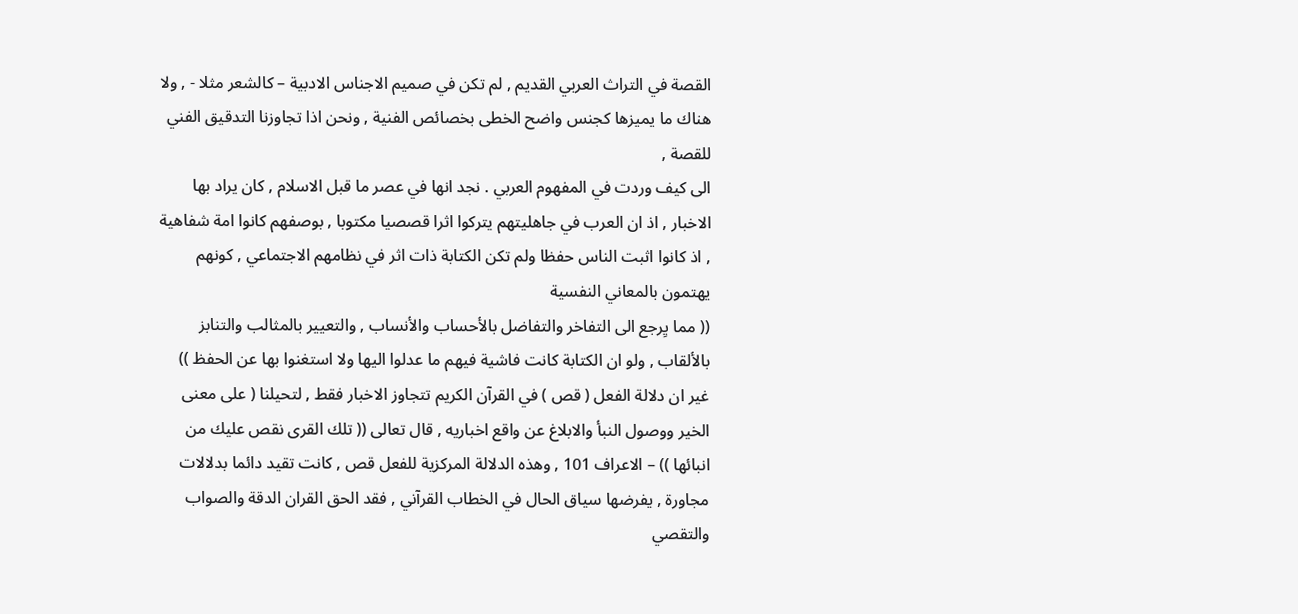القصة في التراث العربي القديم , لم تكن في صميم الاجناس الادبية – كالشعر مثلا - , ولا هناك ما يميزها كجنس واضح الخطى بخصائص الفنية , ونحن اذا تجاوزنا التدقيق الفني للقصة ,
الى كيف وردت في المفهوم العربي . نجد انها في عصر ما قبل الاسلام , كان يراد بها الاخبار , اذ ان العرب في جاهليتهم يتركوا اثرا قصصيا مكتوبا , بوصفهم كانوا امة شفاهية , اذ كانوا اثبت الناس حفظا ولم تكن الكتابة ذات اثر في نظامهم الاجتماعي , كونهم يهتمون بالمعاني النفسية
(( مما يِرجع الى التفاخر والتفاضل بالأحساب والأنساب , والتعيير بالمثالب والتنابز بالألقاب , ولو ان الكتابة كانت فاشية فيهم ما عدلوا اليها ولا استغنوا بها عن الحفظ ))
غير ان دلالة الفعل ( قص ) في القرآن الكريم تتجاوز الاخبار فقط , لتحيلنا ( على معنى الخير ووصول النبأ والابلاغ عن واقع اخباريه , قال تعالى (( تلك القرى نقص عليك من انبائها )) – الاعراف 101 , وهذه الدلالة المركزية للفعل قص , كانت تقيد دائما بدلالات مجاورة , يفرضها سياق الحال في الخطاب القرآني , فقد الحق القران الدقة والصواب والتقصي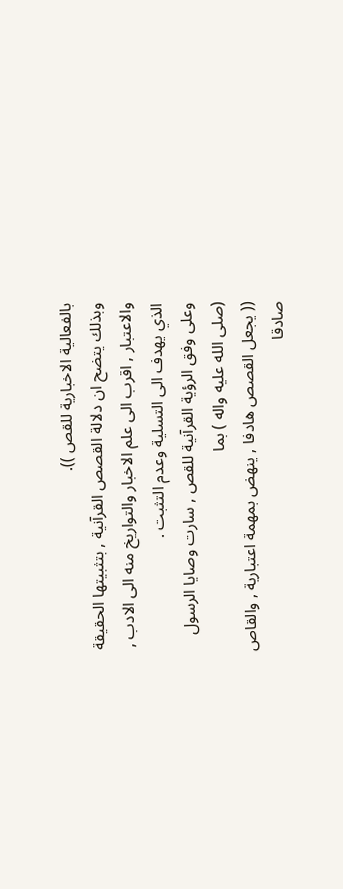بالفعالية الاخبارية للقص )).
وبذلك يتضح ان دلالة القصص القرآنية , بتثبيتها الحقيقة والاعتبار , اقرب الى علم الاخبار والتواريخ منه الى الادب , الذي يهدف الى التسلية وعدم التثبت .
وعلى وفق الرؤية القرآنية للقص , سارت وصايا الرسول (صلى الله عليه واله ) بما
(( يجعل القصص هادفا , ينهض بمهمة اعتبارية , والقاص صادقا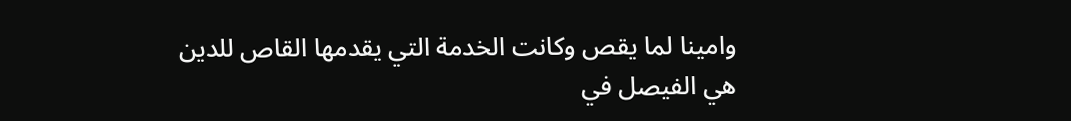وامينا لما يقص وكانت الخدمة التي يقدمها القاص للدين هي الفيصل في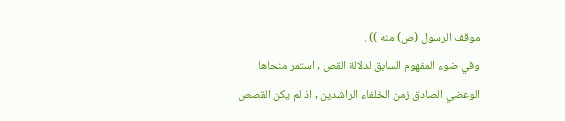موقف الرسول (ص) منه )) .
وفي ضوء المفهوم السابق لدلالة القص , استمر منحاها الوعضي الصادق زمن الخلفاء الراشدين , اذ لم يكن القصص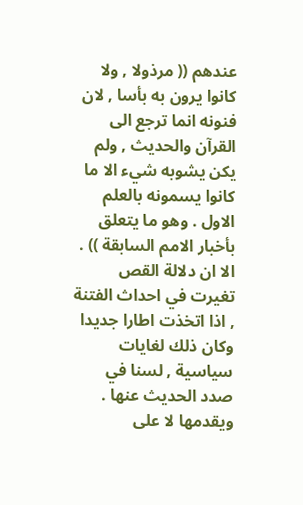عندهم (( مرذولا , ولا كانوا يرون به بأسا , لان فنونه انما ترجع الى القرآن والحديث , ولم يكن يشوبه شيء الا ما كانوا يسمونه بالعلم الاول . وهو ما يتعلق بأخبار الامم السابقة )) .
الا ان دلالة القص تغيرت في احداث الفتنة , اذا اتخذت اطارا جديدا وكان ذلك لغايات سياسية , لسنا في صدد الحديث عنها . ويقدمها لا على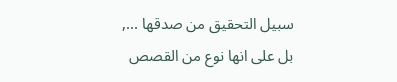سبيل التحقيق من صدقها ...,
بل على انها نوع من القصص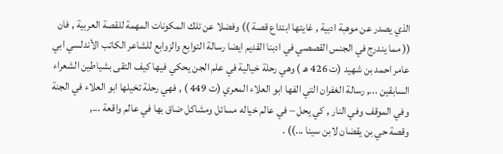الذي يصدر عن موهبة ادبية , غايتها ابتداع قصة )) وفضلا عن تلك المكونات المهمة للقصة العربية , فان
(( مما يندرج في الجنس القصصي في ادبنا القديم ايضا رسالة التوابع والزوابع للشاعر الكاتب الأندلسي ابي عامر احمد بن شهيد (ت 426 هـ ) وهي رحلة خيالية في علم الجن يحكي فيها كيف التقى بشياطين الشعراء السابقين ..., رسالة الغفران التي الفها ابو العلاء المعري (ت 449 ) , فهي رحلة تخيلها ابو العلاء في الجنة وفي الموقف وفي النار , كي يحل – في عالم خياله مسائل ومشاكل ضاق بها في عالم واقعة ...,
وقصة حي بن يقضان لابن سينا ...)) .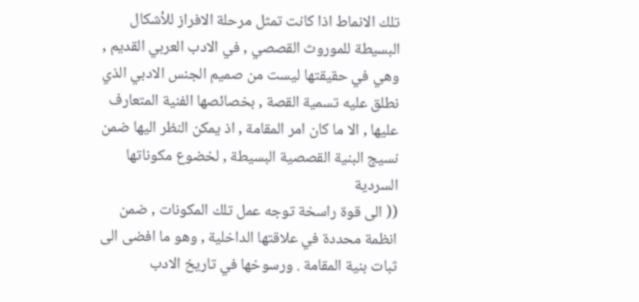تلك الانماط اذا كانت تمثل مرحلة الافراز للأشكال البسيطة للموروث القصصي , في الادب العربي القديم , وهي في حقيقتها ليست من صميم الجنس الادبي الذي نطلق عليه تسمية القصة , بخصائصها الفنية المتعارف عليها , الا ما كان امر المقامة , اذ يمكن النظر اليها ضمن نسيج البنية القصصية البسيطة , لخضوع مكوناتها السردية
(( الى قوة راسخة توجه عمل تلك المكونات , ضمن انظمة محددة في علاقتها الداخلية , وهو ما افضى الى ثبات بنية المقامة . ورسوخها في تاريخ الادب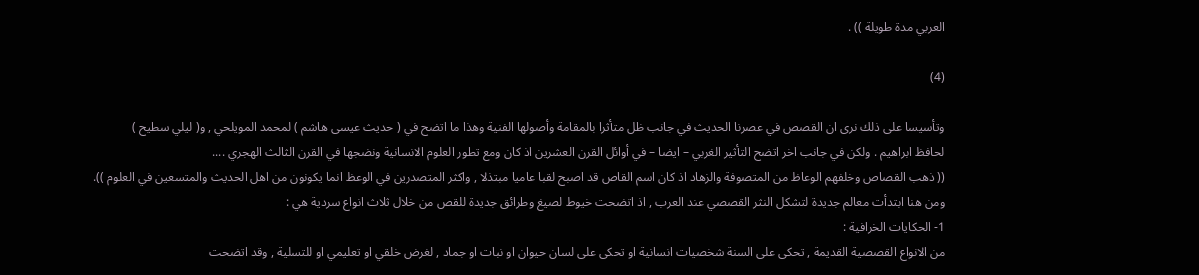العربي مدة طويلة )) .

(4)

وتأسيسا على ذلك نرى ان القصص في عصرنا الحديث في جانب ظل متأثرا بالمقامة وأصولها الفنية وهذا ما اتضح في ( حديث عيسى هاشم ) لمحمد المويلحي , و( ليلي سطيح )
لحافظ ابراهيم . ولكن في جانب اخر اتضح التأثير الغربي – ايضا – في أوائل القرن العشرين اذ كان ومع تطور العلوم الانسانية ونضجها في القرن الثالث الهجري ....
(( ذهب القصاص وخلفهم الوعاظ من المتصوفة والزهاد اذ كان اسم القاص قد اصبح لقبا عاميا مبتذلا , واكثر المتصدرين في الوعظ انما يكونون من اهل الحديث والمتسعين في العلوم )).
ومن هنا ابتدأت معالم جديدة لتشكل النثر القصصي عند العرب , اذ اتضحت خيوط لصيغ وطرائق جديدة للقص من خلال ثلاث انواع سردية هي :
1- الحكايات الخرافية :
من الانواع القصصية القديمة , تحكى على السنة شخصيات انسانية او تحكى على لسان حيوان او نبات او جماد , لغرض خلقي او تعليمي او للتسلية , وقد اتضحت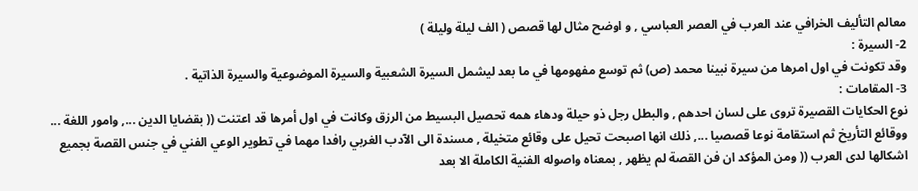معالم التأليف الخرافي عند العرب في العصر العباسي , و اوضح مثال لها قصص ( الف ليلة وليلة )
2- السيرة :
وقد تكونت في اول امرها من سيرة نبينا محمد (ص) ثم توسع مفهومها في ما بعد ليشمل السيرة الشعبية والسيرة الموضوعية والسيرة الذاتية .
3- المقامات :
نوع الحكايات القصيرة تروى على لسان احدهم , والبطل رجل ذو حيلة ودهاء همه تحصيل البسيط من الرزق وكانت في اول أمرها قد اعتنت (( بقضايا الدين ..., وامور اللغة ... ووقائع التأريخ ثم استقامة نوعا قصصيا ..., ذلك انها اصبحت تحيل على وقائع متخيلة , مسندة الى الآدب الغربي رافدا مهما في تطوير الوعي الفني في جنس القصة بجميع اشكالها لدى العرب (( ومن المؤكد ان فن القصة لم يظهر , بمعناه واصوله الفنية الكاملة الا بعد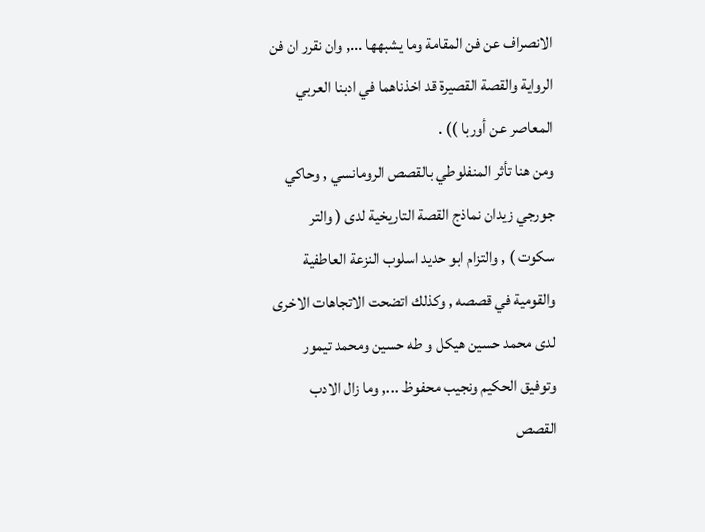الانصراف عن فن المقامة وما يشبهها ..., وان نقرر ان فن الرواية والقصة القصيرة قد اخذناهما في ادبنا العربي المعاصر عن أوربا )) .
ومن هنا تأثر المنفلوطي بالقصص الرومانسي , وحاكي جورجي زيدان نماذج القصة التاريخية لدى ( والتر سكوت ) , والتزام ابو حديد اسلوب النزعة العاطفية والقومية في قصصه , وكذلك اتضحت الاتجاهات الاخرى لدى محمد حسين هيكل و طه حسين ومحمد تيمور وتوفيق الحكيم ونجيب محفوظ ..., وما زال الادب القصص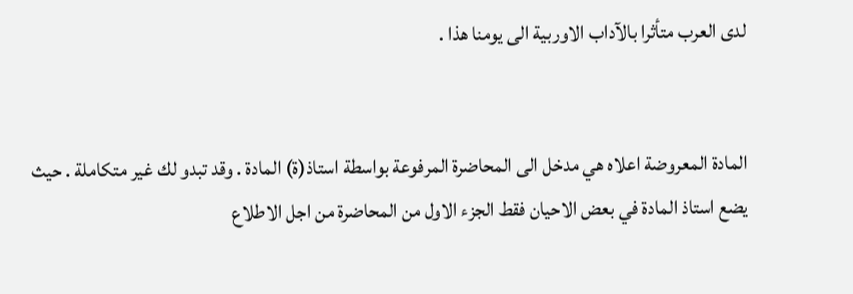لدى العرب متأثرا بالآداب الاوربية الى يومنا هذا .


المادة المعروضة اعلاه هي مدخل الى المحاضرة المرفوعة بواسطة استاذ(ة) المادة . وقد تبدو لك غير متكاملة . حيث يضع استاذ المادة في بعض الاحيان فقط الجزء الاول من المحاضرة من اجل الاطلاع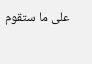على ما ستقوم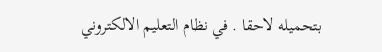بتحميله لاحقا . في نظام التعليم الالكتروني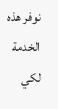نوفر هذه الخدمة لكي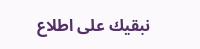نبقيك على اطلاع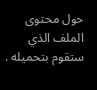حول محتوى الملف الذي ستقوم بتحميله .